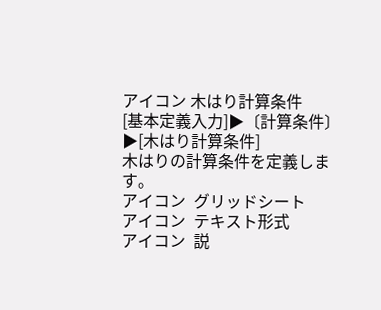アイコン 木はり計算条件
[基本定義入力]▶〔計算条件〕▶[木はり計算条件]
木はりの計算条件を定義します。
アイコン  グリッドシート
アイコン  テキスト形式
アイコン  説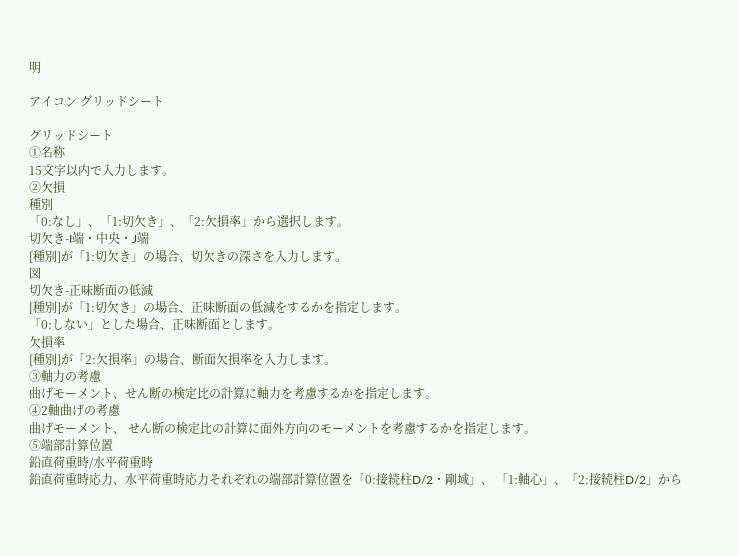明

アイコン グリッドシート

グリッドシート
①名称
15文字以内で入力します。
②欠損
種別
「0:なし」、「1:切欠き」、「2:欠損率」から選択します。
切欠き-I端・中央・J端
[種別]が「1:切欠き」の場合、切欠きの深さを入力します。
図
切欠き-正味断面の低減
[種別]が「1:切欠き」の場合、正味断面の低減をするかを指定します。
「0:しない」とした場合、正味断面とします。
欠損率
[種別]が「2:欠損率」の場合、断面欠損率を入力します。
③軸力の考慮
曲げモーメント、せん断の検定比の計算に軸力を考慮するかを指定します。
④2軸曲げの考慮
曲げモーメント、 せん断の検定比の計算に面外方向のモーメントを考慮するかを指定します。
⑤端部計算位置
鉛直荷重時/水平荷重時
鉛直荷重時応力、水平荷重時応力それぞれの端部計算位置を「0:接続柱D/2・剛域」、 「1:軸心」、「2:接続柱D/2」から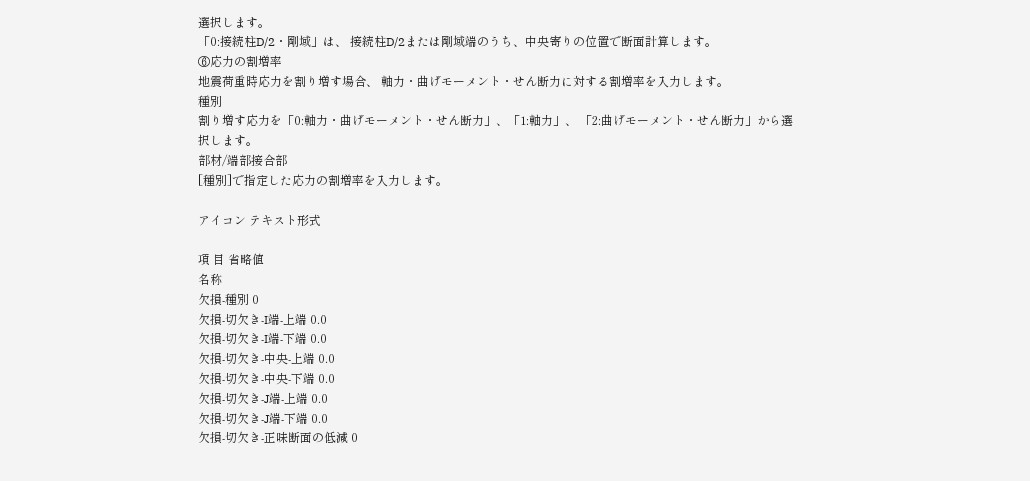選択します。
「0:接続柱D/2・剛域」は、 接続柱D/2または剛域端のうち、中央寄りの位置で断面計算します。
⑥応力の割増率
地震荷重時応力を割り増す場合、 軸力・曲げモーメント・せん断力に対する割増率を入力します。
種別
割り増す応力を「0:軸力・曲げモーメント・せん断力」、「1:軸力」、 「2:曲げモーメント・せん断力」から選択します。
部材/端部接合部
[種別]で指定した応力の割増率を入力します。

アイコン テキスト形式

項 目 省略値
名称
欠損-種別 0
欠損-切欠き-I端-上端 0.0
欠損-切欠き-I端-下端 0.0
欠損-切欠き-中央-上端 0.0
欠損-切欠き-中央-下端 0.0
欠損-切欠き-J端-上端 0.0
欠損-切欠き-J端-下端 0.0
欠損-切欠き-正味断面の低減 0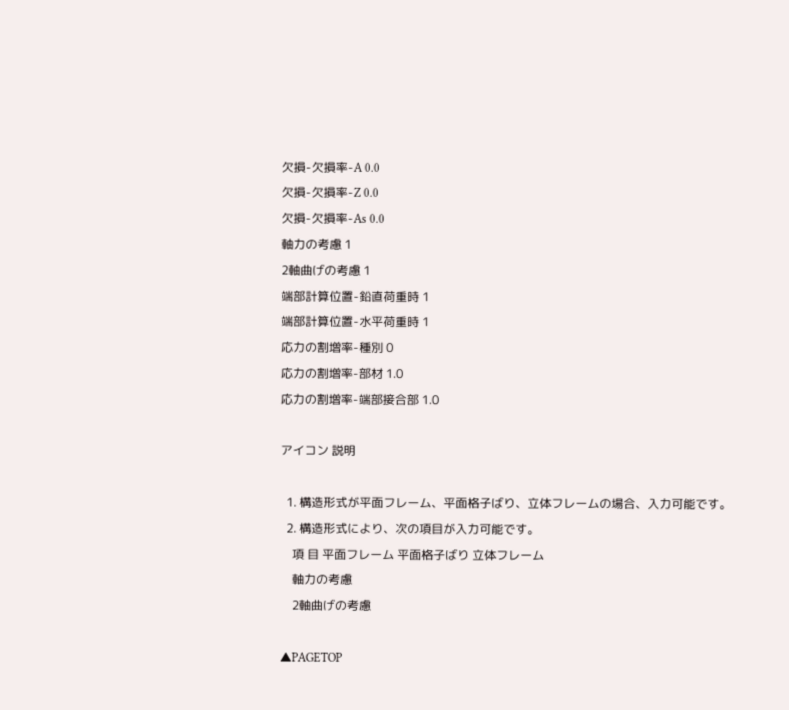欠損-欠損率-A 0.0
欠損-欠損率-Z 0.0
欠損-欠損率-As 0.0
軸力の考慮 1
2軸曲げの考慮 1
端部計算位置-鉛直荷重時 1
端部計算位置-水平荷重時 1
応力の割増率-種別 0
応力の割増率-部材 1.0
応力の割増率-端部接合部 1.0

アイコン 説明

  1. 構造形式が平面フレーム、平面格子ばり、立体フレームの場合、入力可能です。
  2. 構造形式により、次の項目が入力可能です。
    項 目 平面フレーム 平面格子ばり 立体フレーム
    軸力の考慮
    2軸曲げの考慮

▲PAGETOP